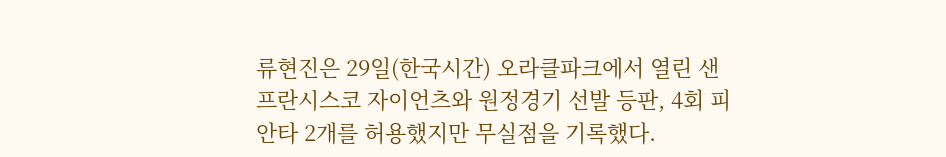류현진은 29일(한국시간) 오라클파크에서 열린 샌프란시스코 자이언츠와 원정경기 선발 등판, 4회 피안타 2개를 허용했지만 무실점을 기록했다.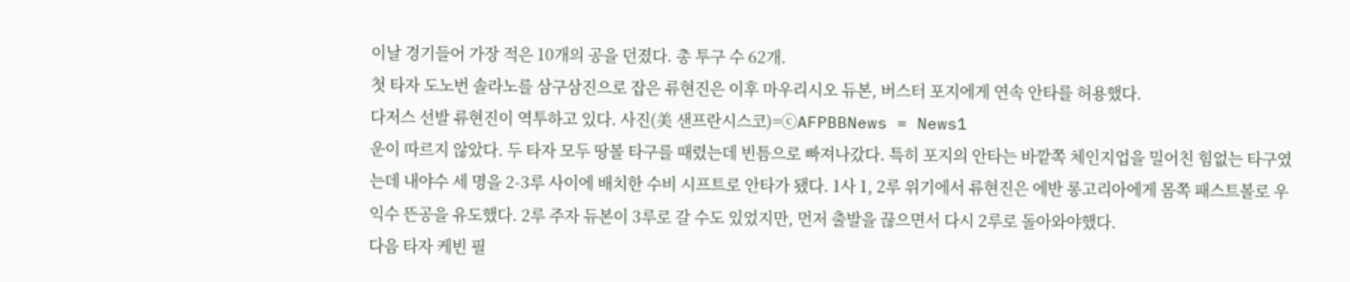이날 경기들어 가장 적은 10개의 공을 던졌다. 총 투구 수 62개.
첫 타자 도노번 솔라노를 삼구삼진으로 잡은 류현진은 이후 마우리시오 듀본, 버스터 포지에게 연속 안타를 허용했다.
다저스 선발 류현진이 역투하고 있다. 사진(美 샌프란시스코)=ⓒAFPBBNews = News1
운이 따르지 않았다. 두 타자 모두 땅볼 타구를 때렸는데 빈틈으로 빠져나갔다. 특히 포지의 안타는 바깥쪽 체인지업을 밀어친 힘없는 타구였는데 내야수 세 명을 2-3루 사이에 배치한 수비 시프트로 안타가 됐다. 1사 1, 2루 위기에서 류현진은 에반 롱고리아에게 몸쪽 패스트볼로 우익수 뜬공을 유도했다. 2루 주자 듀본이 3루로 갈 수도 있었지만, 먼저 출발을 끊으면서 다시 2루로 돌아와야했다.
다음 타자 케빈 필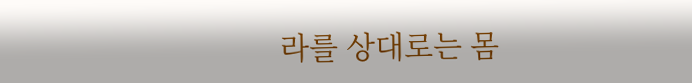라를 상대로는 몸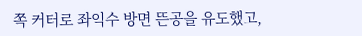쪽 커터로 좌익수 방면 뜬공을 유도했고,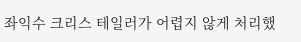좌익수 크리스 테일러가 어렵지 않게 처리했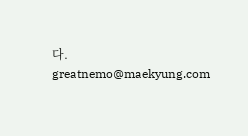다. greatnemo@maekyung.com